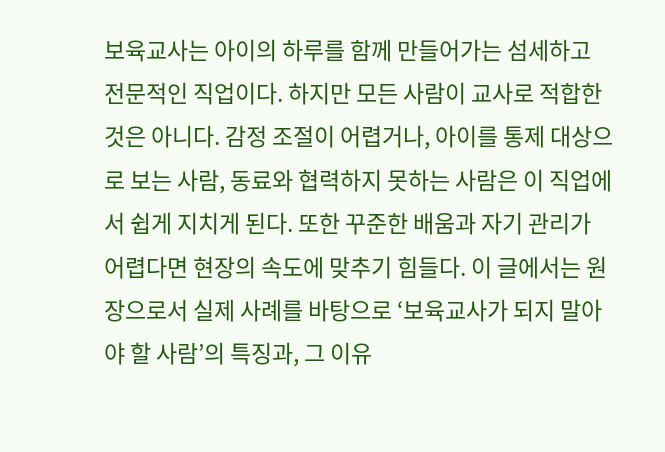보육교사는 아이의 하루를 함께 만들어가는 섬세하고 전문적인 직업이다. 하지만 모든 사람이 교사로 적합한 것은 아니다. 감정 조절이 어렵거나, 아이를 통제 대상으로 보는 사람, 동료와 협력하지 못하는 사람은 이 직업에서 쉽게 지치게 된다. 또한 꾸준한 배움과 자기 관리가 어렵다면 현장의 속도에 맞추기 힘들다. 이 글에서는 원장으로서 실제 사례를 바탕으로 ‘보육교사가 되지 말아야 할 사람’의 특징과, 그 이유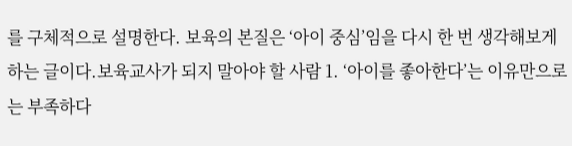를 구체적으로 설명한다. 보육의 본질은 ‘아이 중심’임을 다시 한 번 생각해보게 하는 글이다.보육교사가 되지 말아야 할 사람 1. ‘아이를 좋아한다’는 이유만으로는 부족하다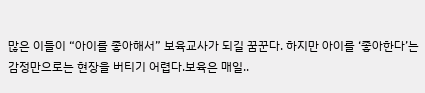많은 이들이 “아이를 좋아해서” 보육교사가 되길 꿈꾼다. 하지만 아이를 ‘좋아한다’는 감정만으로는 현장을 버티기 어렵다.보육은 매일..